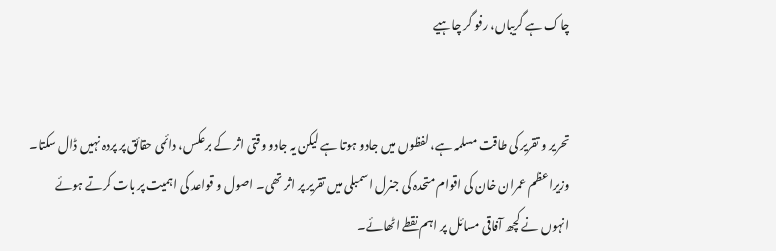چاک ہے گریباں، رفو گر چاہیے


تحریر و تقریر کی طاقت مسلمہ ہے، لفظوں میں جادو ہوتا ہے لیکن یہ جادو وقتی اثر کے برعکس، دائمی حقائق پر پردہ نہیں ڈال سکتا۔ وزیراعظم عمران خان کی اقوام متحدہ کی جنرل اسمبلی میں تقریر پر اثر تھی۔ اصول و قواعد کی اہمیت پر بات کرتے ہوئے انہوں نے کچھ آفاقی مسائل پر اہم نقطے اٹھائے۔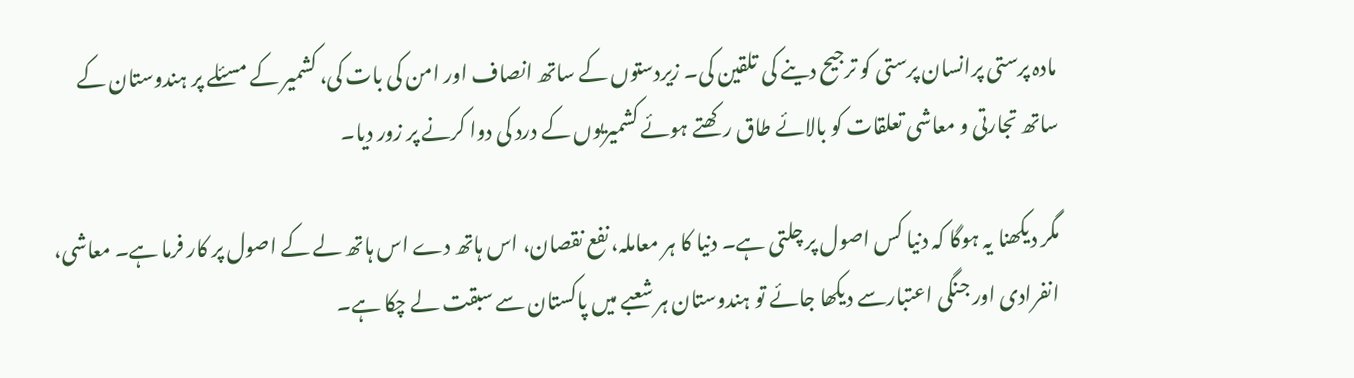مادہ پرستی پرانسان پرستی کو ترجیح دینے کی تلقین کی۔ زیردستوں کے ساتھ انصاف اور امن کی بات کی، کشمیر کے مسئلے پر ہندوستان کے ساتھ تجارتی و معاشی تعلقات کو بالائے طاق رکھتے ہوئے کشمیریوں کے درد کی دوا کرنے پر زور دیا۔

مگر دیکھنا یہ ہوگا کہ دنیا کس اصول پر چلتی ہے۔ دنیا کا ہر معاملہ، نفع نقصان، اس ہاتھ دے اس ہاتھ لے کے اصول پر کار فرما ہے۔ معاشی، انفرادی اور جنگی اعتبارسے دیکھا جائے تو ہندوستان ہر شعبے میں پاکستان سے سبقت لے چکا ہے۔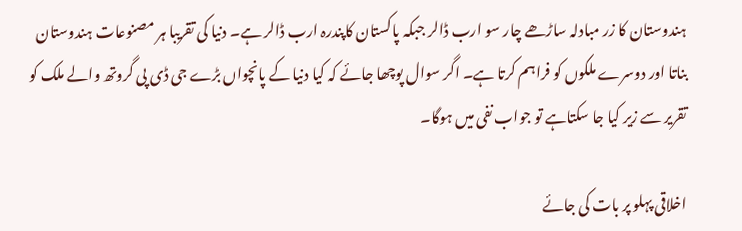ہندوستان کا زر مبادلہ ساڑھے چار سو ارب ڈالر جبکہ پاکستان کاپندرہ ارب ڈالر ہے۔ دنیا کی تقریبا ہر مصنوعات ہندوستان بناتا اور دوسرے ملکوں کو فراہم کرتا ہے۔ اگر سوال پوچھا جائے کہ کیا دنیا کے پانچواں بڑے جی ڈی پی گروتھ والے ملک کو تقریر سے زیر کیا جا سکتاہے تو جواب نفی میں ہوگا۔

اخلاقی پہلو پر بات کی جائے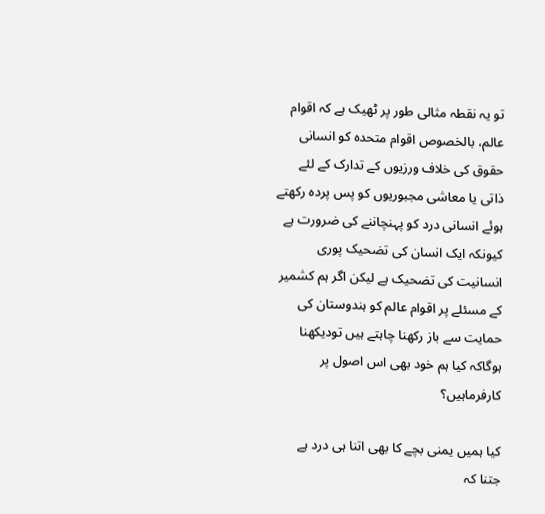تو یہ نقطہ مثالی طور پر ٹھیک ہے کہ اقوام عالم، بالخصوص اقوام متحدہ کو انسانی حقوق کی خلاف ورزیوں کے تدارک کے لئے ذاتی یا معاشی مجبوریوں کو پس پردہ رکھتے ہوئے انسانی درد کو پہنچاننے کی ضرورت ہے کیونکہ ایک انسان کی تضحیک پوری انسانیت کی تضحیک ہے لیکن اگر ہم کشمیر کے مسئلے پر اقوام عالم کو ہندوستان کی حمایت سے باز رکھنا چاہتے ہیں تودیکھنا ہوگاکہ کیا ہم خود بھی اس اصول پر کارفرماہیں؟

کیا ہمیں یمنی بچے کا بھی اتنا ہی درد ہے جتنا کہ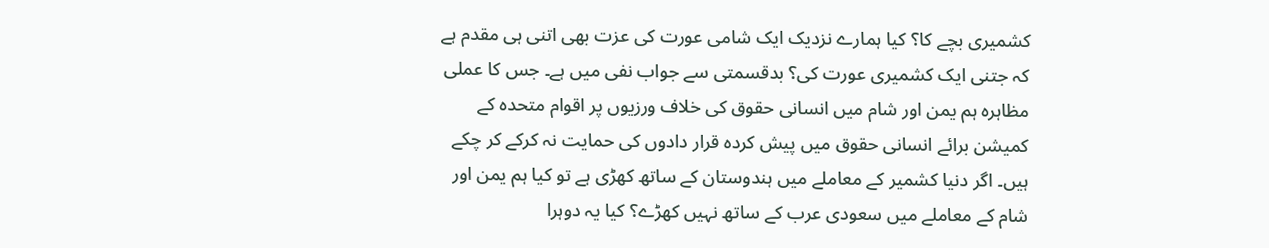کشمیری بچے کا؟ کیا ہمارے نزدیک ایک شامی عورت کی عزت بھی اتنی ہی مقدم ہے کہ جتنی ایک کشمیری عورت کی؟ بدقسمتی سے جواب نفی میں ہے۔ جس کا عملی مظاہرہ ہم یمن اور شام میں انسانی حقوق کی خلاف ورزیوں پر اقوام متحدہ کے کمیشن برائے انسانی حقوق میں پیش کردہ قرار دادوں کی حمایت نہ کرکے کر چکے ہیں۔ اگر دنیا کشمیر کے معاملے میں ہندوستان کے ساتھ کھڑی ہے تو کیا ہم یمن اور شام کے معاملے میں سعودی عرب کے ساتھ نہیں کھڑے؟ کیا یہ دوہرا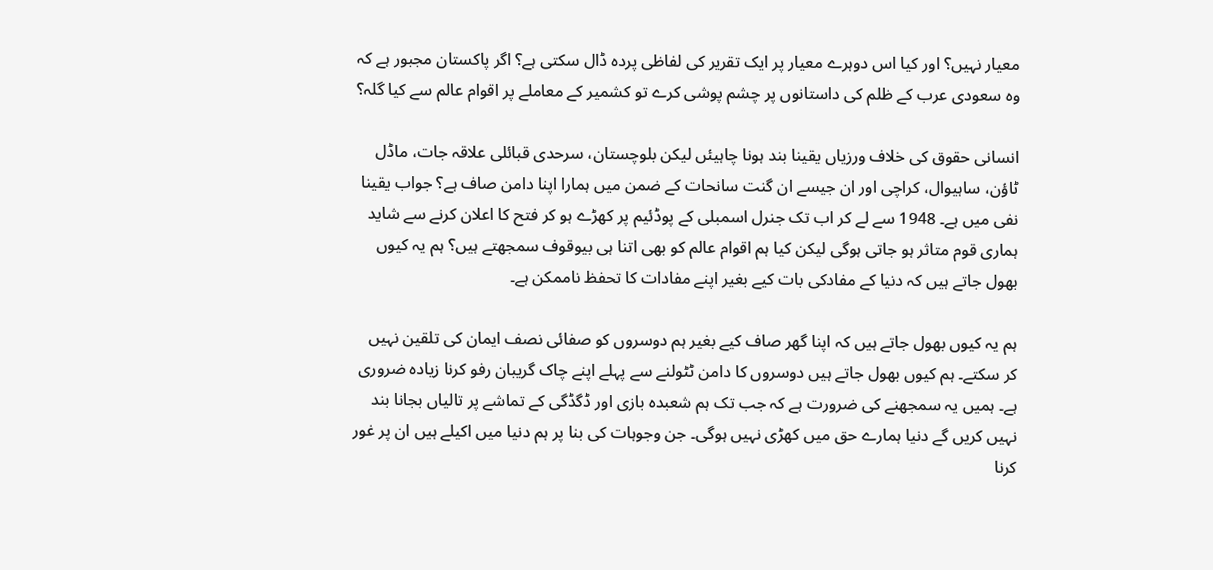معیار نہیں؟ اور کیا اس دوہرے معیار پر ایک تقریر کی لفاظی پردہ ڈال سکتی ہے؟ اگر پاکستان مجبور ہے کہ وہ سعودی عرب کے ظلم کی داستانوں پر چشم پوشی کرے تو کشمیر کے معاملے پر اقوام عالم سے کیا گلہ؟

انسانی حقوق کی خلاف ورزیاں یقینا بند ہونا چاہیئں لیکن بلوچستان، سرحدی قبائلی علاقہ جات، ماڈل ٹاؤن، ساہیوال، کراچی اور ان جیسے ان گنت سانحات کے ضمن میں ہمارا اپنا دامن صاف ہے؟ جواب یقینا نفی میں ہے۔ 1948 سے لے کر اب تک جنرل اسمبلی کے پوڈئیم پر کھڑے ہو کر فتح کا اعلان کرنے سے شاید ہماری قوم متاثر ہو جاتی ہوگی لیکن کیا ہم اقوام عالم کو بھی اتنا ہی بیوقوف سمجھتے ہیں؟ ہم یہ کیوں بھول جاتے ہیں کہ دنیا کے مفادکی بات کیے بغیر اپنے مفادات کا تحفظ ناممکن ہے۔

ہم یہ کیوں بھول جاتے ہیں کہ اپنا گھر صاف کیے بغیر ہم دوسروں کو صفائی نصف ایمان کی تلقین نہیں کر سکتے۔ ہم کیوں بھول جاتے ہیں دوسروں کا دامن ٹٹولنے سے پہلے اپنے چاک گریبان رفو کرنا زیادہ ضروری ہے۔ ہمیں یہ سمجھنے کی ضرورت ہے کہ جب تک ہم شعبدہ بازی اور ڈگڈگی کے تماشے پر تالیاں بجانا بند نہیں کریں گے دنیا ہمارے حق میں کھڑی نہیں ہوگی۔ جن وجوہات کی بنا پر ہم دنیا میں اکیلے ہیں ان پر غور کرنا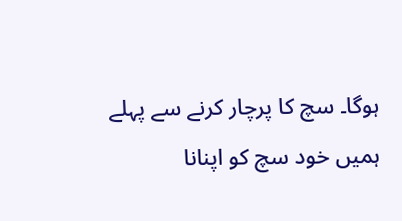ہوگا۔ سچ کا پرچار کرنے سے پہلے ہمیں خود سچ کو اپنانا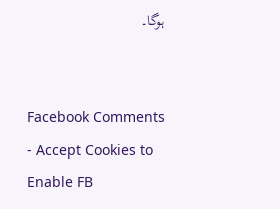ہوگا۔


Facebook Comments - Accept Cookies to Enable FB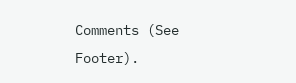Comments (See Footer).